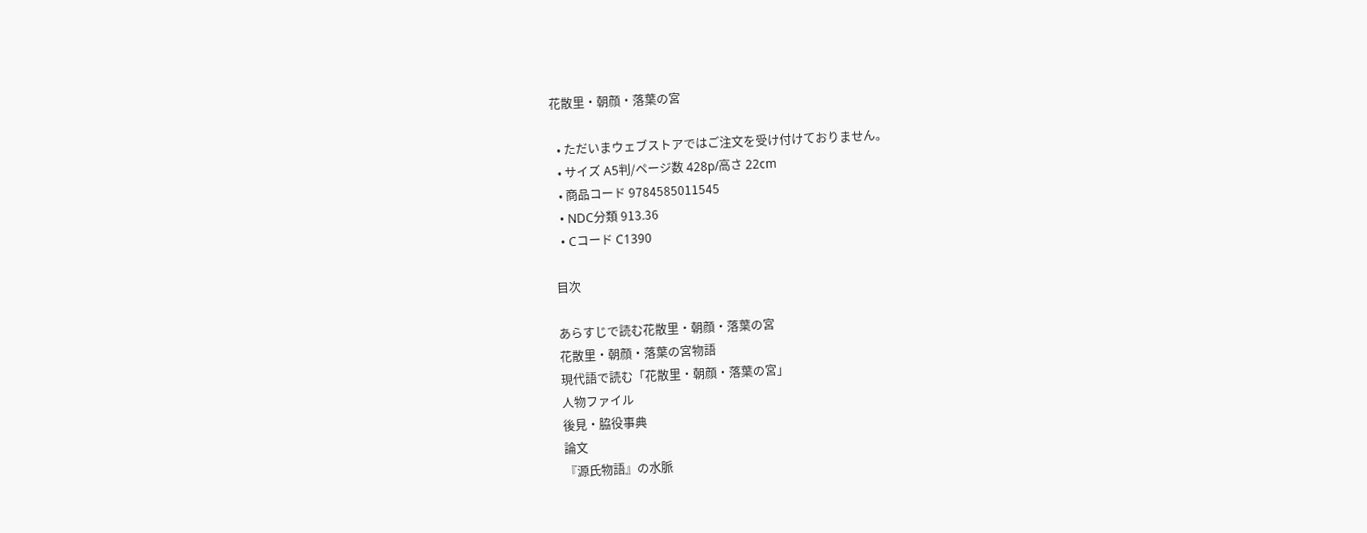花散里・朝顔・落葉の宮

  • ただいまウェブストアではご注文を受け付けておりません。
  • サイズ A5判/ページ数 428p/高さ 22cm
  • 商品コード 9784585011545
  • NDC分類 913.36
  • Cコード C1390

目次

あらすじで読む花散里・朝顔・落葉の宮
花散里・朝顔・落葉の宮物語
現代語で読む「花散里・朝顔・落葉の宮」
人物ファイル
後見・脇役事典
論文
『源氏物語』の水脈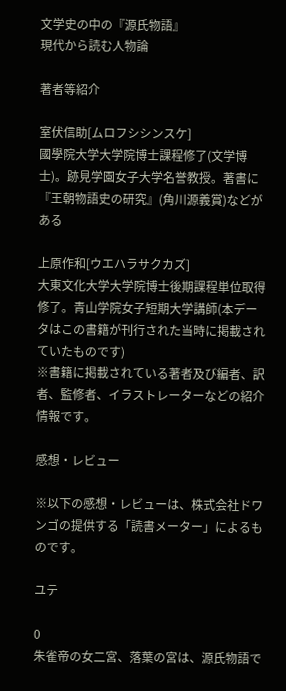文学史の中の『源氏物語』
現代から読む人物論

著者等紹介

室伏信助[ムロフシシンスケ]
國學院大学大学院博士課程修了(文学博士)。跡見学園女子大学名誉教授。著書に『王朝物語史の研究』(角川源義賞)などがある

上原作和[ウエハラサクカズ]
大東文化大学大学院博士後期課程単位取得修了。青山学院女子短期大学講師(本データはこの書籍が刊行された当時に掲載されていたものです)
※書籍に掲載されている著者及び編者、訳者、監修者、イラストレーターなどの紹介情報です。

感想・レビュー

※以下の感想・レビューは、株式会社ドワンゴの提供する「読書メーター」によるものです。

ユテ

0
朱雀帝の女二宮、落葉の宮は、源氏物語で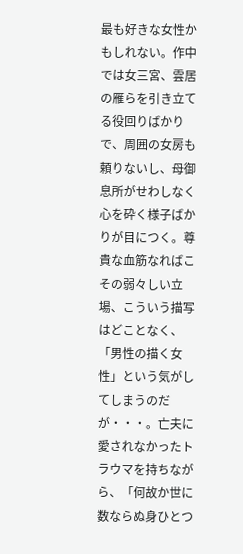最も好きな女性かもしれない。作中では女三宮、雲居の雁らを引き立てる役回りばかりで、周囲の女房も頼りないし、母御息所がせわしなく心を砕く様子ばかりが目につく。尊貴な血筋なればこその弱々しい立場、こういう描写はどことなく、「男性の描く女性」という気がしてしまうのだが・・・。亡夫に愛されなかったトラウマを持ちながら、「何故か世に数ならぬ身ひとつ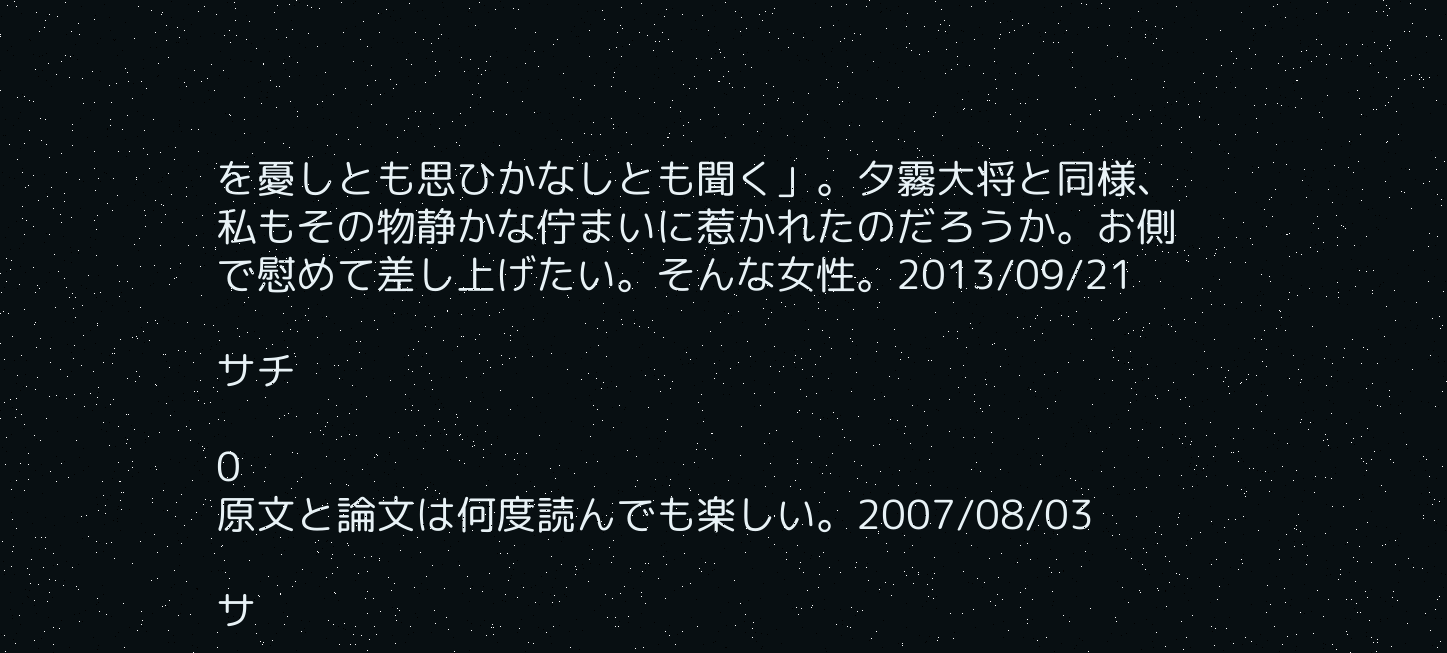を憂しとも思ひかなしとも聞く」。夕霧大将と同様、私もその物静かな佇まいに惹かれたのだろうか。お側で慰めて差し上げたい。そんな女性。2013/09/21

サチ

0
原文と論文は何度読んでも楽しい。2007/08/03

サ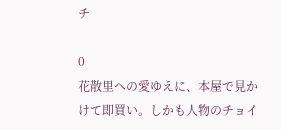チ

0
花散里への愛ゆえに、本屋で見かけて即買い。しかも人物のチョイ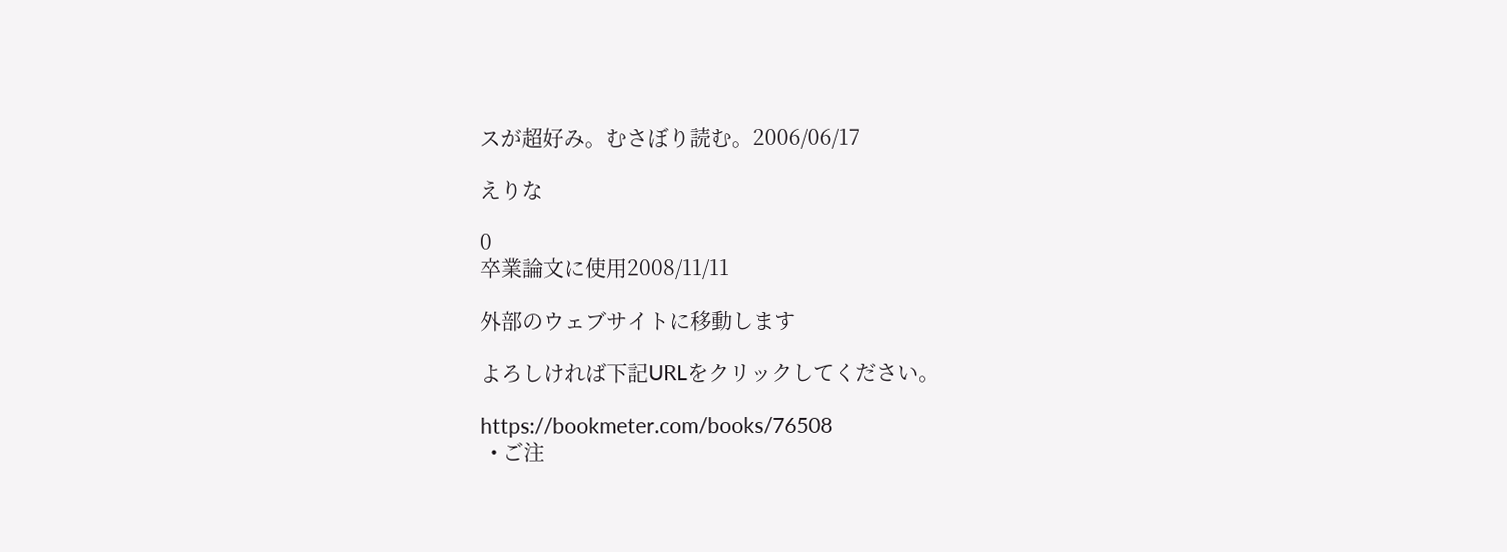スが超好み。むさぼり読む。2006/06/17

えりな

0
卒業論文に使用2008/11/11

外部のウェブサイトに移動します

よろしければ下記URLをクリックしてください。

https://bookmeter.com/books/76508
  • ご注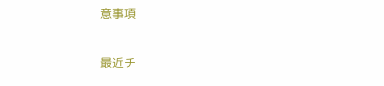意事項

最近チ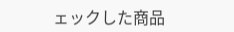ェックした商品